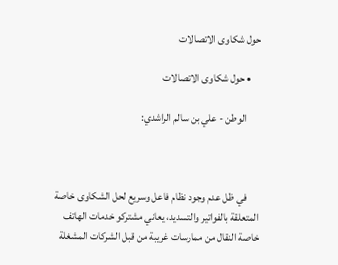حول شكاوى الاتصالات

    • حول شكاوى الاتصالات

      الوطن - علي بن سالم الراشدي:



      في ظل عدم وجود نظام فاعل وسريع لحل الشكاوى خاصة المتعلقة بالفواتير والتسديد، يعاني مشتركو خدمات الهاتف خاصة النقال من ممارسات غريبة من قبل الشركات المشغلة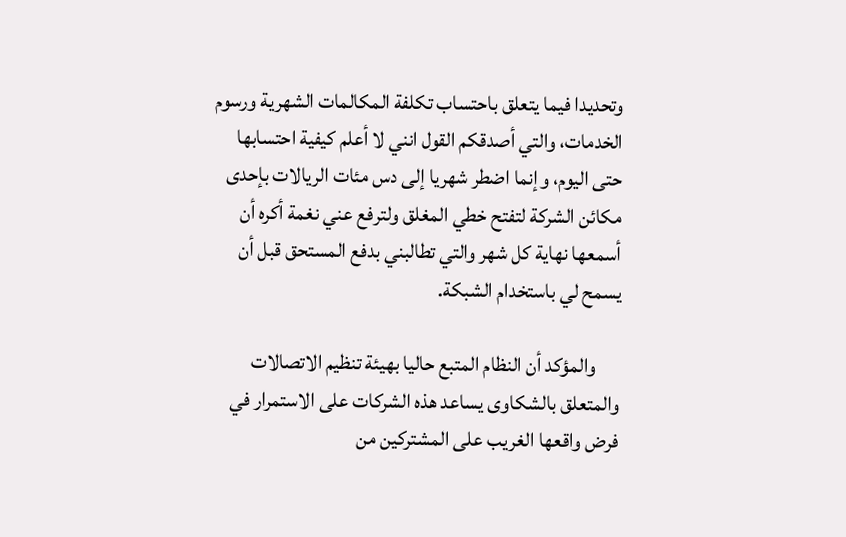وتحديدا فيما يتعلق باحتساب تكلفة المكالمات الشهرية ورسوم الخدمات، والتي أصدقكم القول انني لا أعلم كيفية احتسابها حتى اليوم، وإنما اضطر شهريا إلى دس مئات الريالات بإحدى مكائن الشركة لتفتح خطي المغلق ولترفع عني نغمة أكره أن أسمعها نهاية كل شهر والتي تطالبني بدفع المستحق قبل أن يسمح لي باستخدام الشبكة.

      والمؤكد أن النظام المتبع حاليا بهيئة تنظيم الاتصالات والمتعلق بالشكاوى يساعد هذه الشركات على الاستمرار في فرض واقعها الغريب على المشتركين من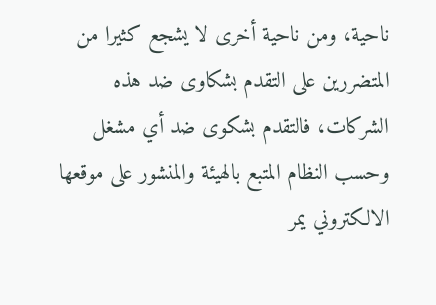ناحية، ومن ناحية أخرى لا يشجع كثيرا من المتضررين على التقدم بشكاوى ضد هذه الشركات، فالتقدم بشكوى ضد أي مشغل وحسب النظام المتبع بالهيئة والمنشور على موقعها الالكتروني يمر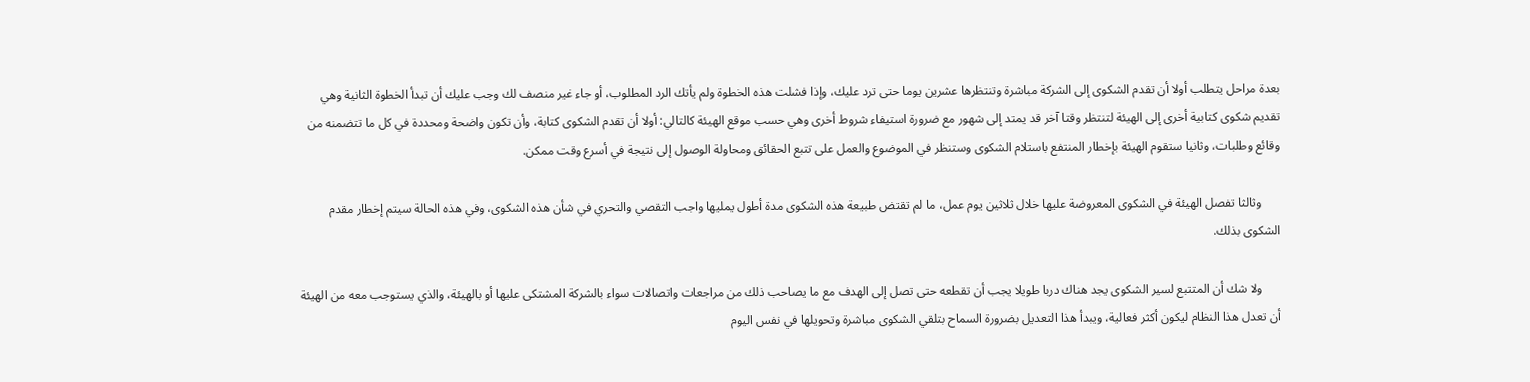بعدة مراحل يتطلب أولا أن تقدم الشكوى إلى الشركة مباشرة وتنتظرها عشرين يوما حتى ترد عليك، وإذا فشلت هذه الخطوة ولم يأتك الرد المطلوب، أو جاء غير منصف لك وجب عليك أن تبدأ الخطوة الثانية وهي تقديم شكوى كتابية أخرى إلى الهيئة لتنتظر وقتا آخر قد يمتد إلى شهور مع ضرورة استيفاء شروط أخرى وهي حسب موقع الهيئة كالتالي: أولا أن تقدم الشكوى كتابة، وأن تكون واضحة ومحددة في كل ما تتضمنه من وقائع وطلبات، وثانيا ستقوم الهيئة بإخطار المنتفع باستلام الشكوى وستنظر في الموضوع والعمل على تتبع الحقائق ومحاولة الوصول إلى نتيجة في أسرع وقت ممكن.

      وثالثا تفصل الهيئة في الشكوى المعروضة عليها خلال ثلاثين يوم عمل، ما لم تقتض طبيعة هذه الشكوى مدة أطول يمليها واجب التقصي والتحري في شأن هذه الشكوى، وفي هذه الحالة سيتم إخطار مقدم الشكوى بذلك.

      ولا شك أن المتتبع لسير الشكوى يجد هناك دربا طويلا يجب أن تقطعه حتى تصل إلى الهدف مع ما يصاحب ذلك من مراجعات واتصالات سواء بالشركة المشتكى عليها أو بالهيئة، والذي يستوجب معه من الهيئة أن تعدل هذا النظام ليكون أكثر فعالية، ويبدأ هذا التعديل بضرورة السماح بتلقي الشكوى مباشرة وتحويلها في نفس اليوم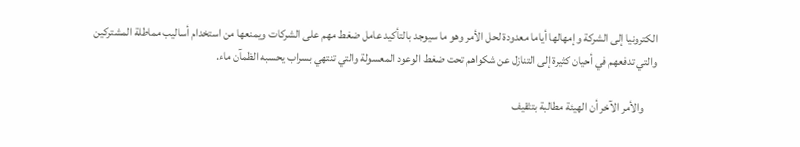الكترونيا إلى الشركة وإمهالها أياما معدودة لحل الأمر وهو ما سيوجد بالتأكيد عامل ضغط مهم على الشركات ويمنعها من استخدام أساليب مماطلة المشتركين والتي تدفعهم في أحيان كثيرة إلى التنازل عن شكواهم تحت ضغط الوعود المعسولة والتي تنتهي بسراب يحسبه الظمآن ماء.

      والأمر الآخر أن الهيئة مطالبة بتثقيف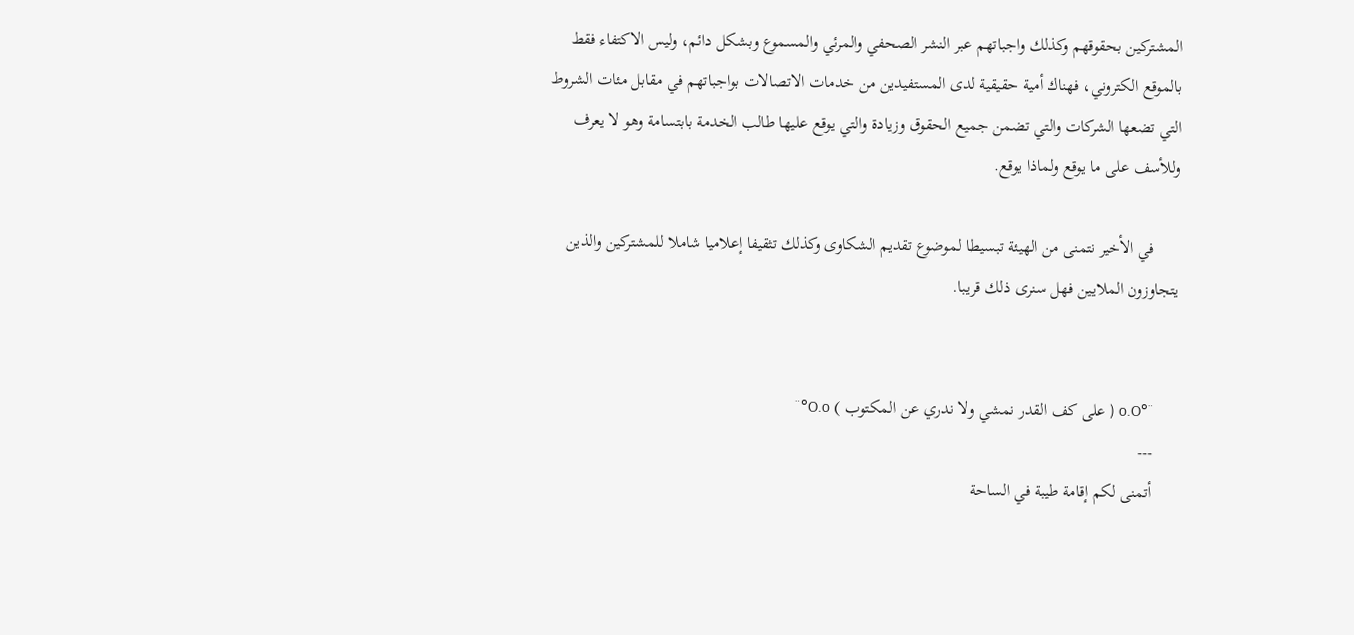المشتركين بحقوقهم وكذلك واجباتهم عبر النشر الصحفي والمرئي والمسموع وبشكل دائم، وليس الاكتفاء فقط بالموقع الكتروني، فهناك أمية حقيقية لدى المستفيدين من خدمات الاتصالات بواجباتهم في مقابل مئات الشروط التي تضعها الشركات والتي تضمن جميع الحقوق وزيادة والتي يوقع عليها طالب الخدمة بابتسامة وهو لا يعرف وللأسف على ما يوقع ولماذا يوقع.

      في الأخير نتمنى من الهيئة تبسيطا لموضوع تقديم الشكاوى وكذلك تثقيفا إعلاميا شاملا للمشتركين والذين يتجاوزون الملايين فهل سنرى ذلك قريبا.


      ¨°o.O ( على كف القدر نمشي ولا ندري عن المكتوب ) O.o°¨
      ---
      أتمنى لكم إقامة طيبة في الساحة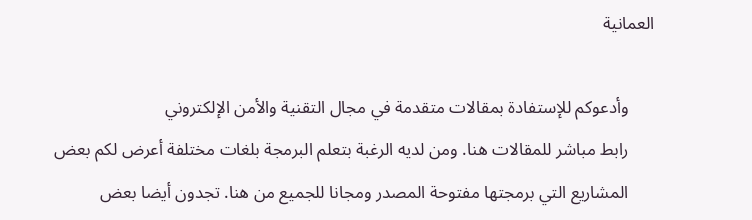العمانية

      وأدعوكم للإستفادة بمقالات متقدمة في مجال التقنية والأمن الإلكتروني
      رابط مباشر للمقالات هنا. ومن لديه الرغبة بتعلم البرمجة بلغات مختلفة أعرض لكم بعض
      المشاريع التي برمجتها مفتوحة المصدر ومجانا للجميع من هنا. تجدون أيضا بعض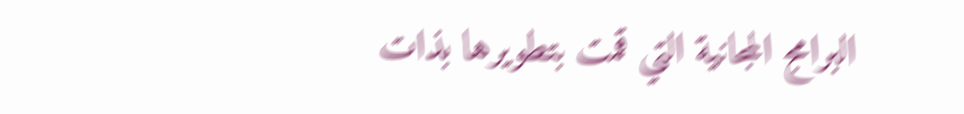البرامج المجانية التي قمت بتطويرها بذات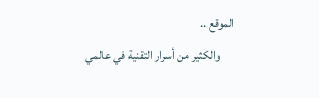الموقع ..
      والكثير من أسرار التقنية في عالمي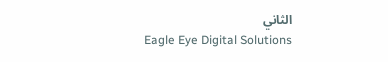الثاني
      Eagle Eye Digital Solutions